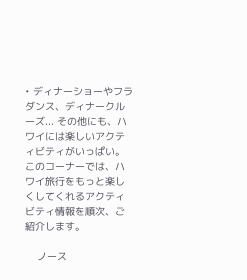• ディナーショーやフラダンス、ディナークルーズ... その他にも、ハワイには楽しいアクティビティがいっぱい。このコーナーでは、ハワイ旅行をもっと楽しくしてくれるアクティビティ情報を順次、ご紹介します。

    ノース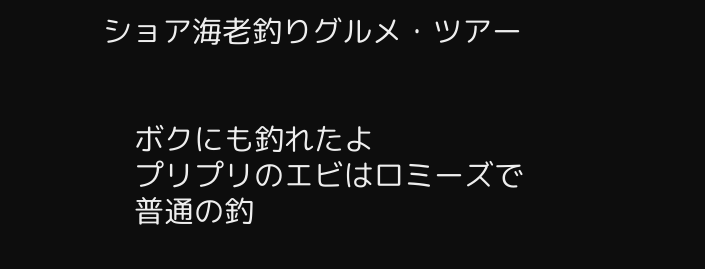ショア海老釣りグルメ・ツアー


    ボクにも釣れたよ
    プリプリのエビはロミーズで
    普通の釣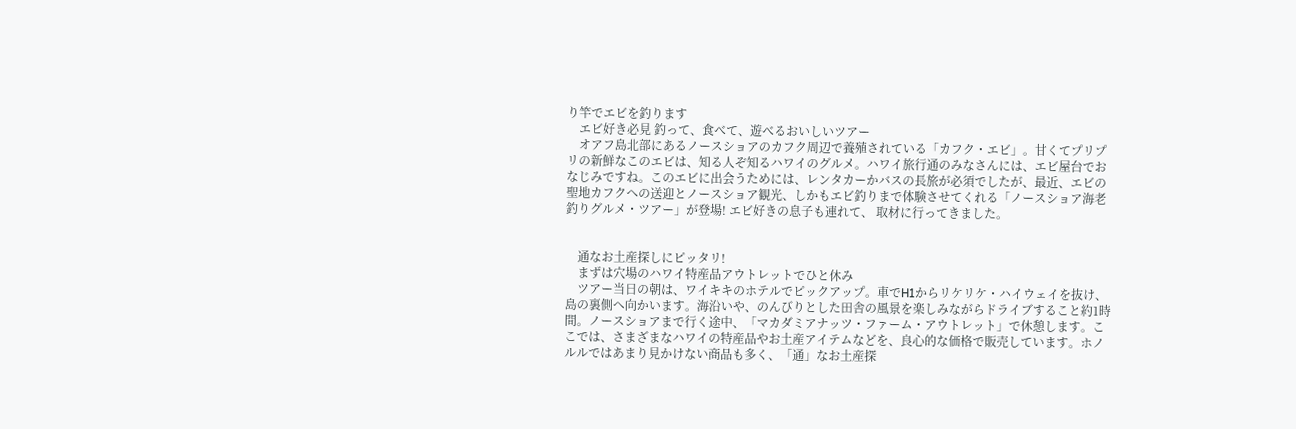り竿でエビを釣ります
    エビ好き必見 釣って、食べて、遊べるおいしいツアー
    オアフ島北部にあるノースショアのカフク周辺で養殖されている「カフク・エビ」。甘くてプリプリの新鮮なこのエビは、知る人ぞ知るハワイのグルメ。ハワイ旅行通のみなさんには、エビ屋台でおなじみですね。このエビに出会うためには、レンタカーかバスの長旅が必須でしたが、最近、エビの聖地カフクへの送迎とノースショア観光、しかもエビ釣りまで体験させてくれる「ノースショア海老釣りグルメ・ツアー」が登場! エビ好きの息子も連れて、 取材に行ってきました。


    通なお土産探しにピッタリ!
    まずは穴場のハワイ特産品アウトレットでひと休み
    ツアー当日の朝は、ワイキキのホテルでピックアップ。車でH1からリケリケ・ハイウェイを抜け、島の裏側へ向かいます。海沿いや、のんびりとした田舎の風景を楽しみながらドライブすること約1時間。ノースショアまで行く途中、「マカダミアナッツ・ファーム・アウトレット」で休憩します。ここでは、さまざまなハワイの特産品やお土産アイテムなどを、良心的な価格で販売しています。ホノルルではあまり見かけない商品も多く、「通」なお土産探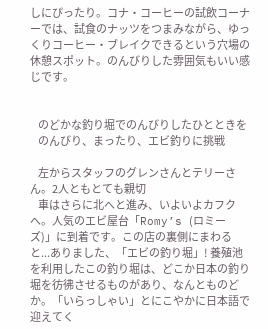しにぴったり。コナ・コーヒーの試飲コーナーでは、試食のナッツをつまみながら、ゆっくりコーヒー・ブレイクできるという穴場の休憩スポット。のんびりした雰囲気もいい感じです。


    のどかな釣り堀でのんびりしたひとときを
    のんびり、まったり、エビ釣りに挑戦

    左からスタッフのグレンさんとテリーさん。2人ともとても親切
    車はさらに北へと進み、いよいよカフクへ。人気のエビ屋台「Romy’s (ロミーズ)」に到着です。この店の裏側にまわると...ありました、「エビの釣り堀」! 養殖池を利用したこの釣り堀は、どこか日本の釣り堀を彷彿させるものがあり、なんとものどか。「いらっしゃい」とにこやかに日本語で迎えてく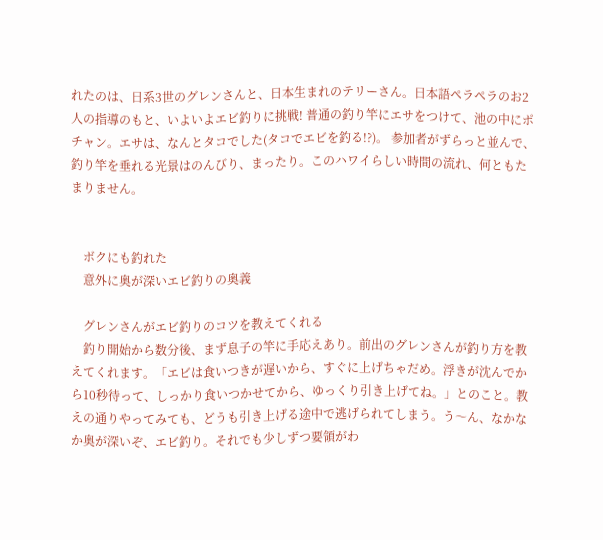れたのは、日系3世のグレンさんと、日本生まれのテリーさん。日本語ペラペラのお2人の指導のもと、いよいよエビ釣りに挑戦! 普通の釣り竿にエサをつけて、池の中にポチャン。エサは、なんとタコでした(タコでエビを釣る!?)。 参加者がずらっと並んで、釣り竿を垂れる光景はのんびり、まったり。このハワイらしい時間の流れ、何ともたまりません。


    ボクにも釣れた
    意外に奥が深いエビ釣りの奥義

    グレンさんがエビ釣りのコツを教えてくれる
    釣り開始から数分後、まず息子の竿に手応えあり。前出のグレンさんが釣り方を教えてくれます。「エビは食いつきが遅いから、すぐに上げちゃだめ。浮きが沈んでから10秒待って、しっかり食いつかせてから、ゆっくり引き上げてね。」とのこと。教えの通りやってみても、どうも引き上げる途中で逃げられてしまう。う〜ん、なかなか奥が深いぞ、エビ釣り。それでも少しずつ要領がわ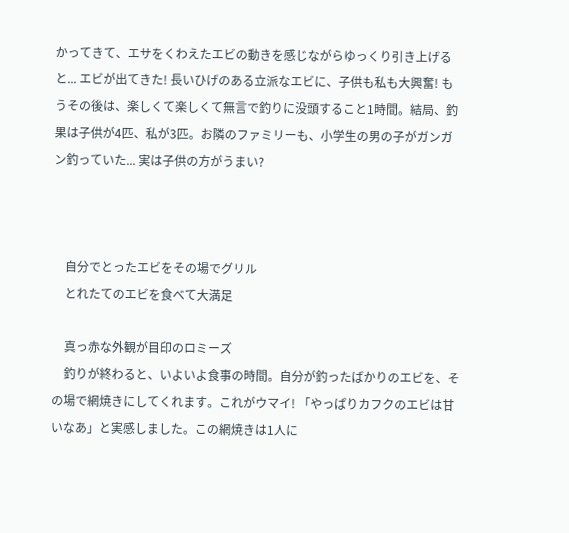かってきて、エサをくわえたエビの動きを感じながらゆっくり引き上げると... エビが出てきた! 長いひげのある立派なエビに、子供も私も大興奮! もうその後は、楽しくて楽しくて無言で釣りに没頭すること1時間。結局、釣果は子供が4匹、私が3匹。お隣のファミリーも、小学生の男の子がガンガン釣っていた... 実は子供の方がうまい?



    自分でとったエビをその場でグリル
    とれたてのエビを食べて大満足

    真っ赤な外観が目印のロミーズ
    釣りが終わると、いよいよ食事の時間。自分が釣ったばかりのエビを、その場で網焼きにしてくれます。これがウマイ! 「やっぱりカフクのエビは甘いなあ」と実感しました。この網焼きは1人に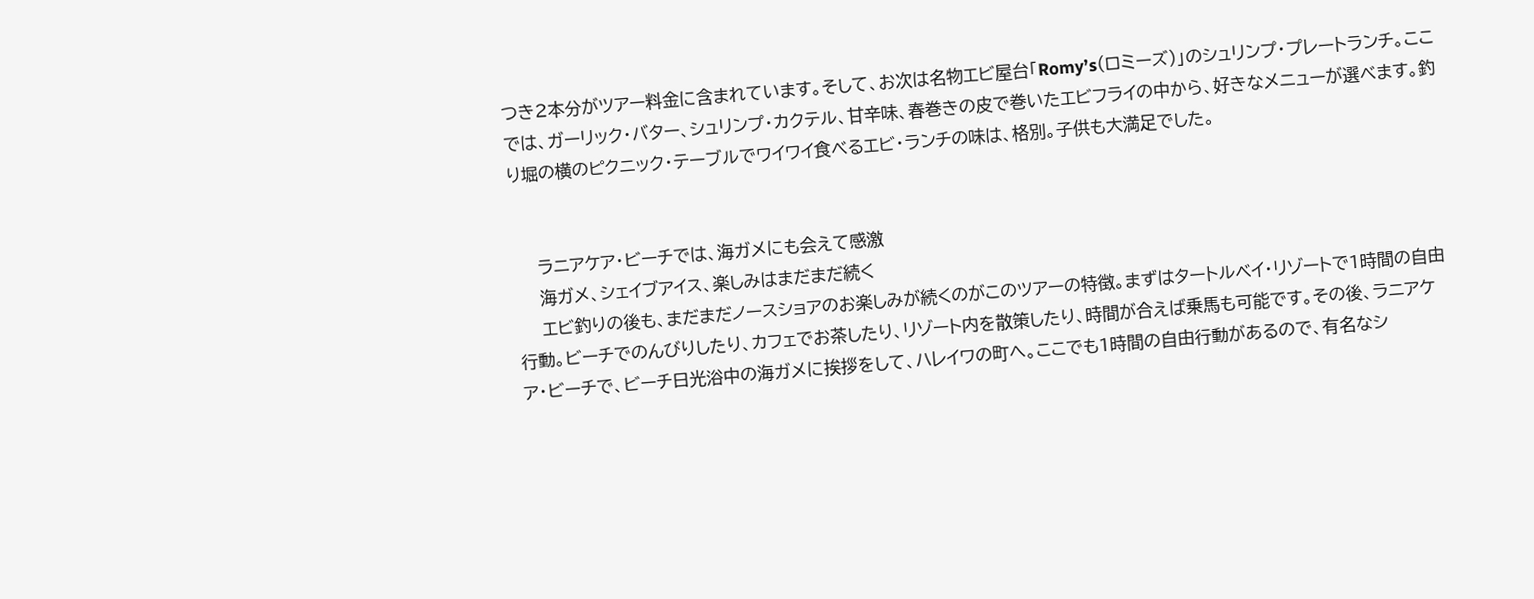つき2本分がツアー料金に含まれています。そして、お次は名物エビ屋台「Romy’s(ロミーズ)」のシュリンプ・プレートランチ。ここでは、ガーリック・バター、シュリンプ・カクテル、甘辛味、春巻きの皮で巻いたエビフライの中から、好きなメニューが選べます。釣り堀の横のピクニック・テーブルでワイワイ食べるエビ・ランチの味は、格別。子供も大満足でした。


    ラニアケア・ビーチでは、海ガメにも会えて感激
    海ガメ、シェイブアイス、楽しみはまだまだ続く
    エビ釣りの後も、まだまだノースショアのお楽しみが続くのがこのツアーの特徴。まずはタートルベイ・リゾートで1時間の自由行動。ビーチでのんびりしたり、カフェでお茶したり、リゾート内を散策したり、時間が合えば乗馬も可能です。その後、ラニアケア・ビーチで、ビーチ日光浴中の海ガメに挨拶をして、ハレイワの町へ。ここでも1時間の自由行動があるので、有名なシ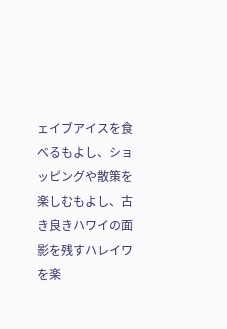ェイブアイスを食べるもよし、ショッピングや散策を楽しむもよし、古き良きハワイの面影を残すハレイワを楽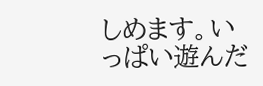しめます。いっぱい遊んだ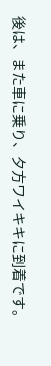後は、また車に乗り、夕方ワイキキに到着です。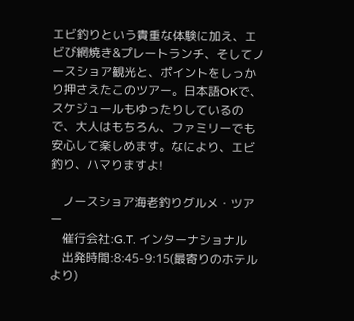エビ釣りという貴重な体験に加え、エビび網焼き&プレートランチ、そしてノースショア観光と、ポイントをしっかり押さえたこのツアー。日本語OKで、スケジュールもゆったりしているので、大人はもちろん、ファミリーでも安心して楽しめます。なにより、エビ釣り、ハマりますよ!

    ノースショア海老釣りグルメ・ツアー
    催行会社:G.T. インターナショナル
    出発時間:8:45-9:15(最寄りのホテルより)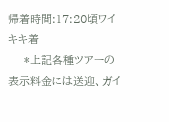帰着時間:17:20頃ワイキキ着
    *上記各種ツアーの表示料金には送迎、ガイ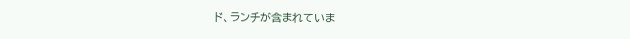ド、ランチが含まれていま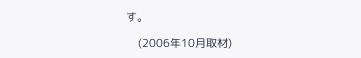す。

    (2006年10月取材)